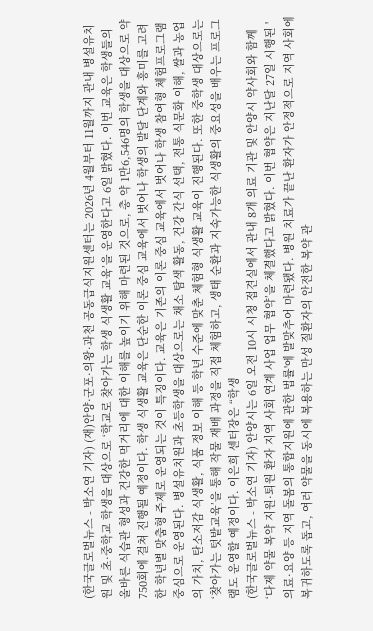(한국글로벌뉴스 - 박소연 기자) (재)안양·군포·의왕·과천 공동급식지원센터는 2026년 4월부터 11월까지 관내 병설유치원 및 초·중학교 학생을 대상으로 ‘학교로 찾아가는 학생 식생활 교육’을 운영한다고 6일 밝혔다. 이번 교육은 학생들의 올바른 식습관 형성과 건강한 먹거리에 대한 이해를 높이기 위해 마련된 것으로, 총 약 1만6,546명의 학생을 대상으로 약 750회에 걸쳐 진행될 예정이다. 학생 식생활 교육은 단순한 이론 중심 교육에서 벗어나 학생의 발달 단계와 흥미를 고려한 학년별 맞춤형 주제로 운영되는 것이 특징이다. 교육은 기존의 이론 중심 교육에서 벗어나 학생 참여형 체험프로그램 중심으로 운영된다. 병설유치원과 초등학생을 대상으로는 채소 탐색 활동, 건강 간식 선택, 전통 식문화 이해, 쌀과 농업의 가치, 탄소저감 식생활, 식품 정보 이해 등 학년 수준에 맞춘 체험형 식생활 교육이 진행된다. 또한 중학생 대상으로는 ‘찾아가는 텃밭교육’을 통해 작물 재배 과정을 직접 체험하고, 생태 순환과 지속가능한 식생활의 중요성을 배우는 프로그램도 운영할 예정이다. 이은희 센터장은 “학생
(한국글로벌뉴스 - 박소연 기자) 안양시는 6일 오전 10시 시청 접견실에서 관내 8개 의료 기관 및 안양시 약사회와 함께 ‘다제 약물 복약 지원·퇴원 환자 지역 사회 연계 사업 업무 협약’을 체결했다고 밝혔다. 이번 협약은 지난달 27일 시행된 '의료·요양 등 지역 돌봄의 통합지원에 관한 법률'에 발맞추어 마련됐다. 병원 치료가 끝난 환자가 안정적으로 지역 사회에 복귀하도록 돕고, 여러 약물을 동시에 복용하는 만성 질환자의 안전한 복약 관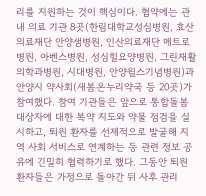리를 지원하는 것이 핵심이다. 협약에는 관내 의료 기관 8곳(한림대학교성심병원, 효산의료재단 안양샘병원, 인산의료재단 메트로병원, 아벤스병원, 성심힐요양병원, 그린재활의학과병원, 시대병원, 안양윌스기념병원)과 안양시 약사회(새봄온누리약국 등 20곳)가 참여했다. 참여 기관들은 앞으로 통합돌봄 대상자에 대한 복약 지도와 약물 점검을 실시하고, 퇴원 환자를 선제적으로 발굴해 지역 사회 서비스로 연계하는 등 관련 정보 공유에 긴밀히 협력하기로 했다. 그동안 퇴원 환자들은 가정으로 돌아간 뒤 사후 관리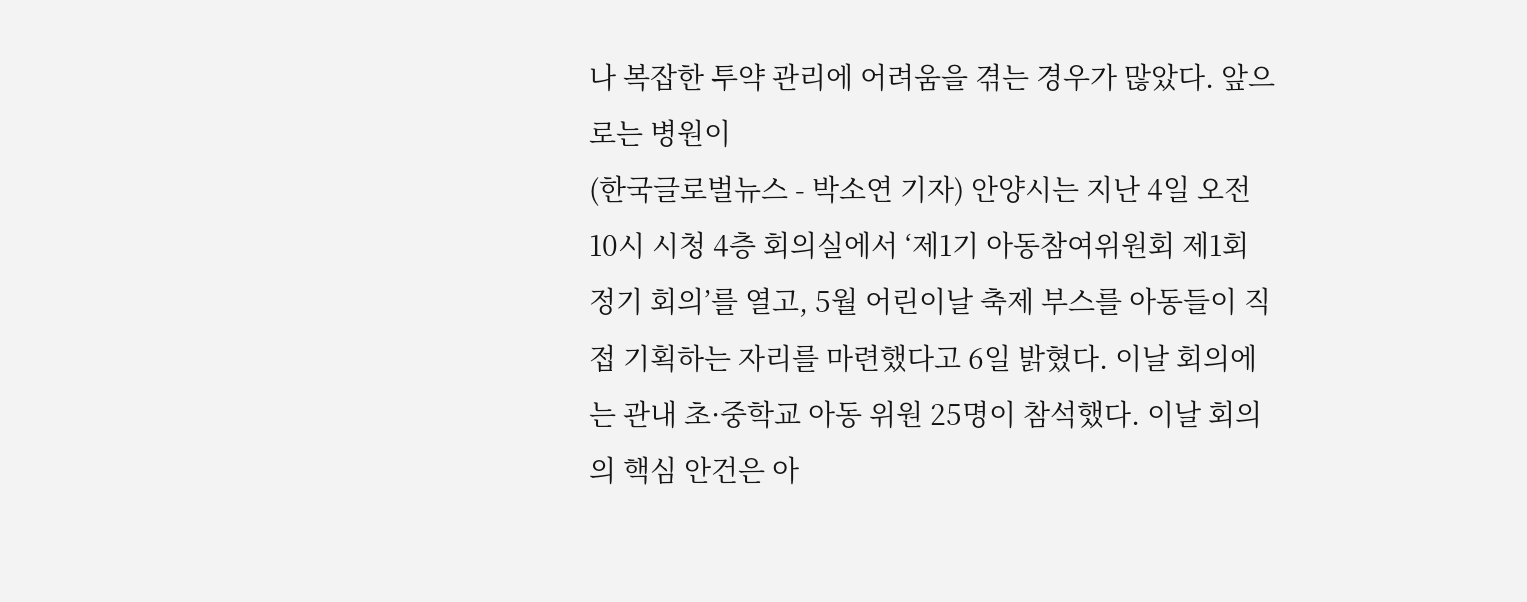나 복잡한 투약 관리에 어려움을 겪는 경우가 많았다. 앞으로는 병원이
(한국글로벌뉴스 - 박소연 기자) 안양시는 지난 4일 오전 10시 시청 4층 회의실에서 ‘제1기 아동참여위원회 제1회 정기 회의’를 열고, 5월 어린이날 축제 부스를 아동들이 직접 기획하는 자리를 마련했다고 6일 밝혔다. 이날 회의에는 관내 초·중학교 아동 위원 25명이 참석했다. 이날 회의의 핵심 안건은 아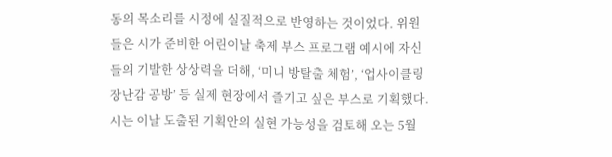동의 목소리를 시정에 실질적으로 반영하는 것이었다. 위원들은 시가 준비한 어린이날 축제 부스 프로그램 예시에 자신들의 기발한 상상력을 더해, ‘미니 방탈출 체험’, ‘업사이클링 장난감 공방’ 등 실제 현장에서 즐기고 싶은 부스로 기획했다. 시는 이날 도출된 기획안의 실현 가능성을 검토해 오는 5월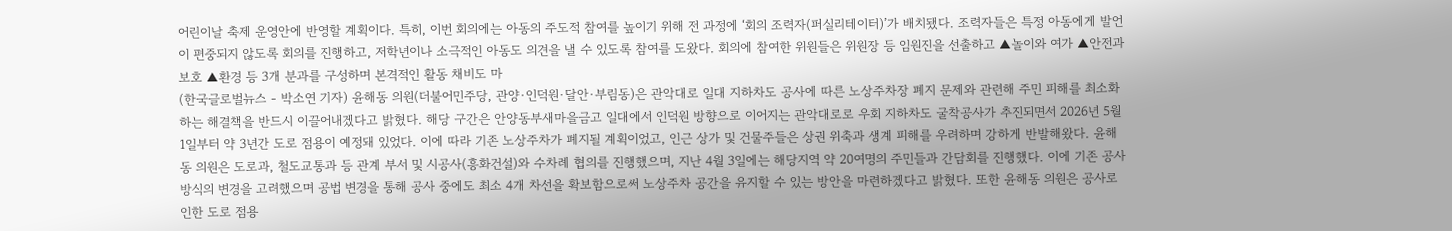어린이날 축제 운영안에 반영할 계획이다. 특히, 이번 회의에는 아동의 주도적 참여를 높이기 위해 전 과정에 ‘회의 조력자(퍼실리테이터)’가 배치됐다. 조력자들은 특정 아동에게 발언이 편중되지 않도록 회의를 진행하고, 저학년이나 소극적인 아동도 의견을 낼 수 있도록 참여를 도왔다. 회의에 참여한 위원들은 위원장 등 임원진을 선출하고 ▲놀이와 여가 ▲안전과 보호 ▲환경 등 3개 분과를 구성하며 본격적인 활동 채비도 마
(한국글로벌뉴스 - 박소연 기자) 윤해동 의원(더불어민주당, 관양·인덕원·달안·부림동)은 관악대로 일대 지하차도 공사에 따른 노상주차장 폐지 문제와 관련해 주민 피해를 최소화하는 해결책을 반드시 이끌어내겠다고 밝혔다. 해당 구간은 안양동부새마을금고 일대에서 인덕원 방향으로 이어지는 관악대로로 우회 지하차도 굴착공사가 추진되면서 2026년 5월 1일부터 약 3년간 도로 점용이 예정돼 있었다. 이에 따라 기존 노상주차가 폐지될 계획이었고, 인근 상가 및 건물주들은 상권 위축과 생계 피해를 우려하며 강하게 반발해왔다. 윤해동 의원은 도로과, 철도교통과 등 관계 부서 및 시공사(흥화건설)와 수차례 협의를 진행했으며, 지난 4월 3일에는 해당지역 약 20여명의 주민들과 간담회를 진행했다. 이에 기존 공사방식의 변경을 고려했으며 공법 변경을 통해 공사 중에도 최소 4개 차선을 확보함으로써 노상주차 공간을 유지할 수 있는 방안을 마련하겠다고 밝혔다. 또한 윤해동 의원은 공사로 인한 도로 점용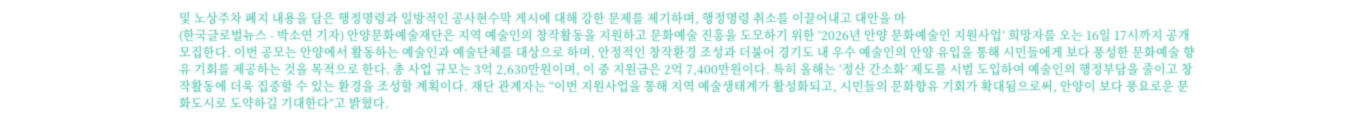및 노상주차 폐지 내용을 담은 행정명령과 일방적인 공사현수막 게시에 대해 강한 문제를 제기하며, 행정명령 취소를 이끌어내고 대안을 마
(한국글로벌뉴스 - 박소연 기자) 안양문화예술재단은 지역 예술인의 창작활동을 지원하고 문화예술 진흥을 도모하기 위한 ‘2026년 안양 문화예술인 지원사업’ 희망자를 오는 16일 17시까지 공개 모집한다. 이번 공모는 안양에서 활동하는 예술인과 예술단체를 대상으로 하며, 안정적인 창작환경 조성과 더불어 경기도 내 우수 예술인의 안양 유입을 통해 시민들에게 보다 풍성한 문화예술 향유 기회를 제공하는 것을 목적으로 한다. 총 사업 규모는 3억 2,630만원이며, 이 중 지원금은 2억 7,400만원이다. 특히 올해는 ‘정산 간소화’ 제도를 시범 도입하여 예술인의 행정부담을 줄이고 창작활동에 더욱 집중할 수 있는 환경을 조성할 계획이다. 재단 관계자는 “이번 지원사업을 통해 지역 예술생태계가 활성화되고, 시민들의 문화향유 기회가 확대됨으로써, 안양이 보다 풍요로운 문화도시로 도약하길 기대한다”고 밝혔다.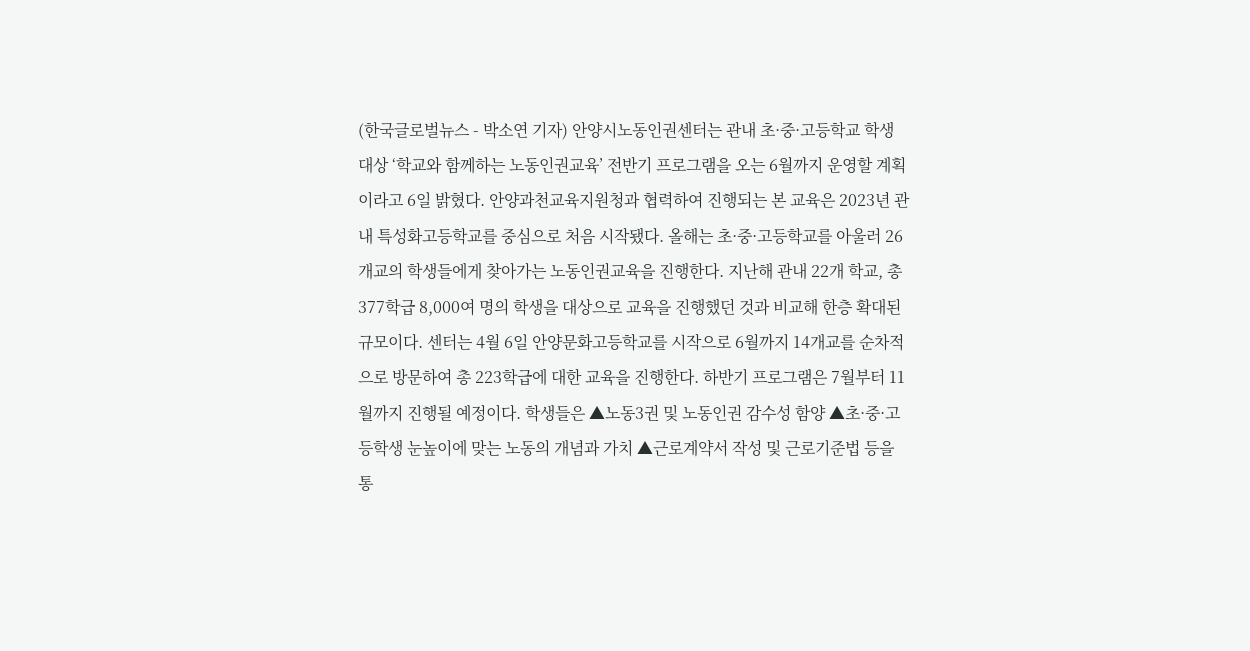(한국글로벌뉴스 - 박소연 기자) 안양시노동인권센터는 관내 초·중·고등학교 학생 대상 ‘학교와 함께하는 노동인권교육’ 전반기 프로그램을 오는 6월까지 운영할 계획이라고 6일 밝혔다. 안양과천교육지원청과 협력하여 진행되는 본 교육은 2023년 관내 특성화고등학교를 중심으로 처음 시작됐다. 올해는 초·중·고등학교를 아울러 26개교의 학생들에게 찾아가는 노동인권교육을 진행한다. 지난해 관내 22개 학교, 총 377학급 8,000여 명의 학생을 대상으로 교육을 진행했던 것과 비교해 한층 확대된 규모이다. 센터는 4월 6일 안양문화고등학교를 시작으로 6월까지 14개교를 순차적으로 방문하여 총 223학급에 대한 교육을 진행한다. 하반기 프로그램은 7월부터 11월까지 진행될 예정이다. 학생들은 ▲노동3권 및 노동인권 감수성 함양 ▲초·중·고등학생 눈높이에 맞는 노동의 개념과 가치 ▲근로계약서 작성 및 근로기준법 등을 통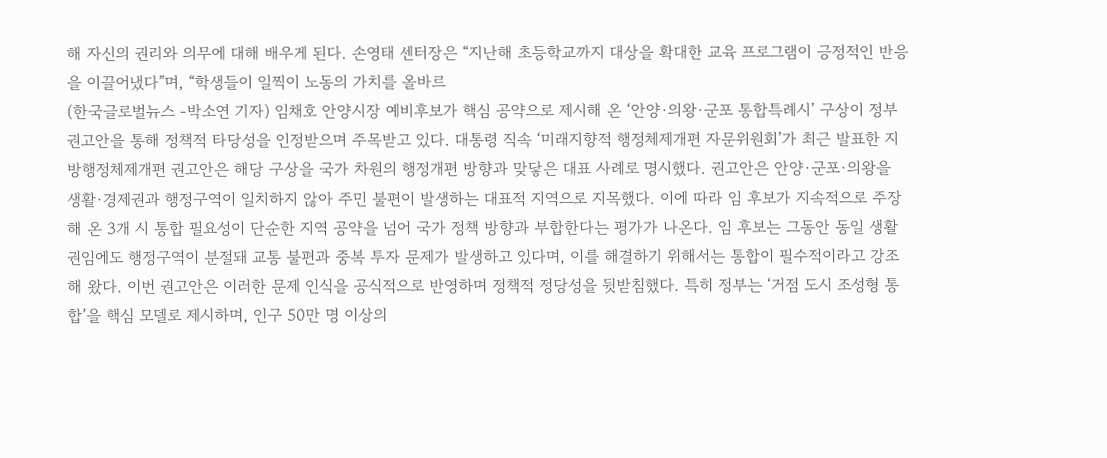해 자신의 권리와 의무에 대해 배우게 된다. 손영태 센터장은 “지난해 초등학교까지 대상을 확대한 교육 프로그램이 긍정적인 반응을 이끌어냈다”며, “학생들이 일찍이 노동의 가치를 올바르
(한국글로벌뉴스 -박소연 기자) 임채호 안양시장 예비후보가 핵심 공약으로 제시해 온 ‘안양·의왕·군포 통합특례시’ 구상이 정부 권고안을 통해 정책적 타당성을 인정받으며 주목받고 있다. 대통령 직속 ‘미래지향적 행정체제개편 자문위원회’가 최근 발표한 지방행정체제개편 권고안은 해당 구상을 국가 차원의 행정개편 방향과 맞닿은 대표 사례로 명시했다. 권고안은 안양·군포·의왕을 생활·경제권과 행정구역이 일치하지 않아 주민 불편이 발생하는 대표적 지역으로 지목했다. 이에 따라 임 후보가 지속적으로 주장해 온 3개 시 통합 필요성이 단순한 지역 공약을 넘어 국가 정책 방향과 부합한다는 평가가 나온다. 임 후보는 그동안 동일 생활권임에도 행정구역이 분절돼 교통 불편과 중복 투자 문제가 발생하고 있다며, 이를 해결하기 위해서는 통합이 필수적이라고 강조해 왔다. 이번 권고안은 이러한 문제 인식을 공식적으로 반영하며 정책적 정당성을 뒷받침했다. 특히 정부는 ‘거점 도시 조성형 통합’을 핵심 모델로 제시하며, 인구 50만 명 이상의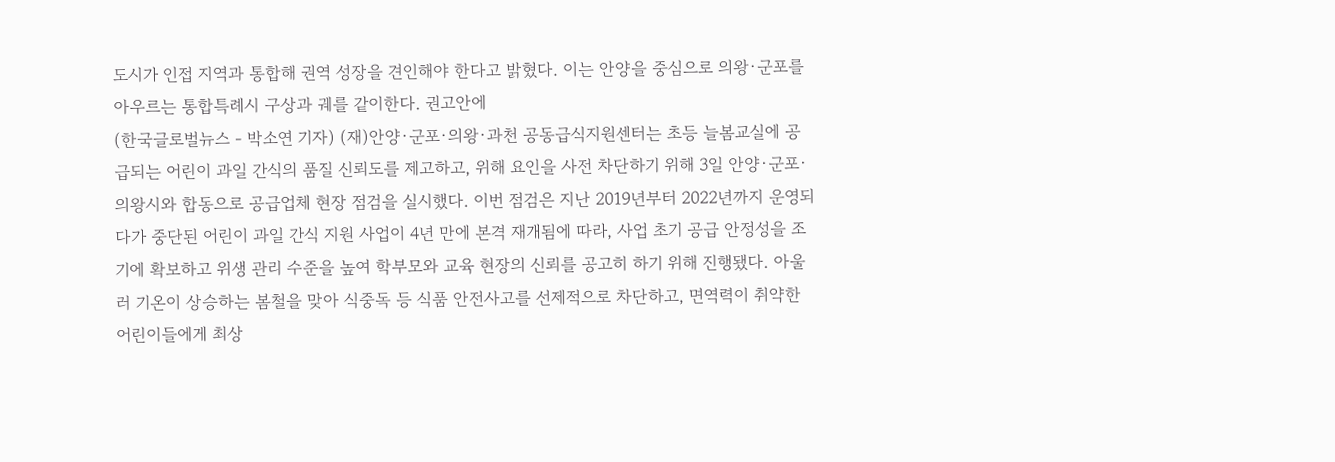도시가 인접 지역과 통합해 권역 성장을 견인해야 한다고 밝혔다. 이는 안양을 중심으로 의왕·군포를 아우르는 통합특례시 구상과 궤를 같이한다. 권고안에
(한국글로벌뉴스 - 박소연 기자) (재)안양·군포·의왕·과천 공동급식지원센터는 초등 늘봄교실에 공급되는 어린이 과일 간식의 품질 신뢰도를 제고하고, 위해 요인을 사전 차단하기 위해 3일 안양·군포·의왕시와 합동으로 공급업체 현장 점검을 실시했다. 이번 점검은 지난 2019년부터 2022년까지 운영되다가 중단된 어린이 과일 간식 지원 사업이 4년 만에 본격 재개됨에 따라, 사업 초기 공급 안정성을 조기에 확보하고 위생 관리 수준을 높여 학부모와 교육 현장의 신뢰를 공고히 하기 위해 진행됐다. 아울러 기온이 상승하는 봄철을 맞아 식중독 등 식품 안전사고를 선제적으로 차단하고, 면역력이 취약한 어린이들에게 최상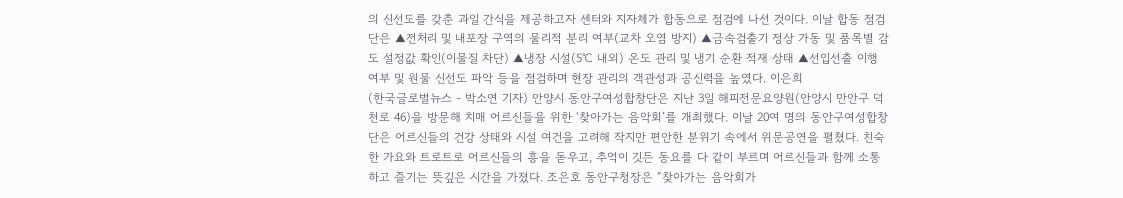의 신선도를 갖춘 과일 간식을 제공하고자 센터와 지자체가 합동으로 점검에 나선 것이다. 이날 합동 점검단은 ▲전처리 및 내포장 구역의 물리적 분리 여부(교차 오염 방지) ▲금속검출기 정상 가동 및 품목별 감도 설정값 확인(이물질 차단) ▲냉장 시설(5℃ 내외) 온도 관리 및 냉기 순환 적재 상태 ▲선입선출 이행 여부 및 원물 신선도 파악 등을 점검하며 현장 관리의 객관성과 공신력을 높였다. 이은희
(한국글로벌뉴스 - 박소연 기자) 안양시 동안구여성합창단은 지난 3일 해피전문요양원(안양시 만안구 덕천로 46)을 방문해 치매 어르신들을 위한 ‘찾아가는 음악회’를 개최했다. 이날 20여 명의 동안구여성합창단은 어르신들의 건강 상태와 시설 여건을 고려해 작지만 편안한 분위기 속에서 위문공연을 펼쳤다. 친숙한 가요와 트로트로 어르신들의 흥을 돋우고, 추억이 깃든 동요를 다 같이 부르며 어르신들과 함께 소통하고 즐기는 뜻깊은 시간을 가졌다. 조은호 동안구청장은 “찾아가는 음악회가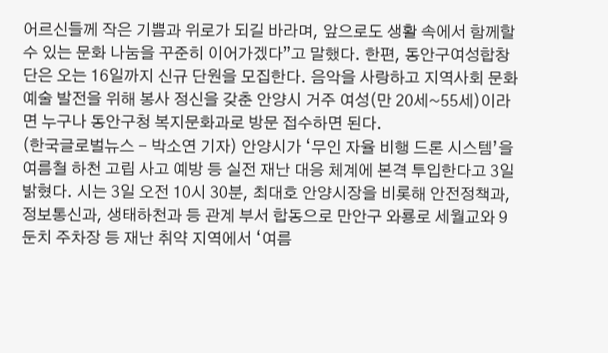어르신들께 작은 기쁨과 위로가 되길 바라며, 앞으로도 생활 속에서 함께할 수 있는 문화 나눔을 꾸준히 이어가겠다”고 말했다. 한편, 동안구여성합창단은 오는 16일까지 신규 단원을 모집한다. 음악을 사랑하고 지역사회 문화예술 발전을 위해 봉사 정신을 갖춘 안양시 거주 여성(만 20세~55세)이라면 누구나 동안구청 복지문화과로 방문 접수하면 된다.
(한국글로벌뉴스 - 박소연 기자) 안양시가 ‘무인 자율 비행 드론 시스템’을 여름철 하천 고립 사고 예방 등 실전 재난 대응 체계에 본격 투입한다고 3일 밝혔다. 시는 3일 오전 10시 30분, 최대호 안양시장을 비롯해 안전정책과, 정보통신과, 생태하천과 등 관계 부서 합동으로 만안구 와룡로 세월교와 9둔치 주차장 등 재난 취약 지역에서 ‘여름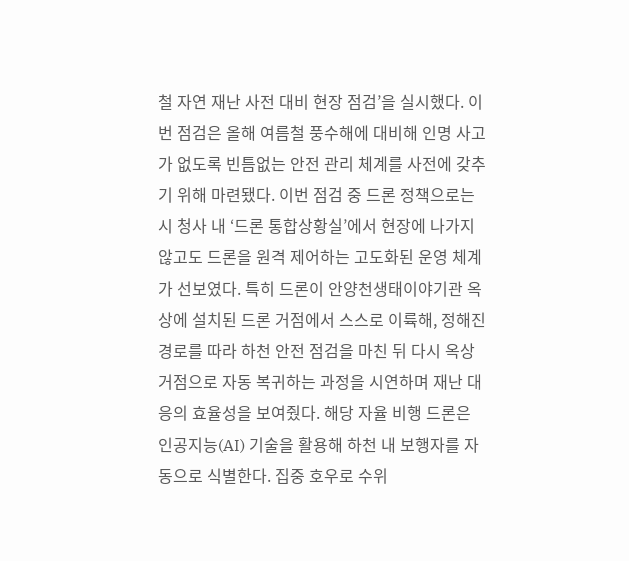철 자연 재난 사전 대비 현장 점검’을 실시했다. 이번 점검은 올해 여름철 풍수해에 대비해 인명 사고가 없도록 빈틈없는 안전 관리 체계를 사전에 갖추기 위해 마련됐다. 이번 점검 중 드론 정책으로는 시 청사 내 ‘드론 통합상황실’에서 현장에 나가지 않고도 드론을 원격 제어하는 고도화된 운영 체계가 선보였다. 특히 드론이 안양천생태이야기관 옥상에 설치된 드론 거점에서 스스로 이륙해, 정해진 경로를 따라 하천 안전 점검을 마친 뒤 다시 옥상 거점으로 자동 복귀하는 과정을 시연하며 재난 대응의 효율성을 보여줬다. 해당 자율 비행 드론은 인공지능(AI) 기술을 활용해 하천 내 보행자를 자동으로 식별한다. 집중 호우로 수위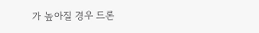가 높아질 경우 드론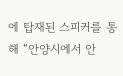에 탑재된 스피커를 통해 “안양시에서 안